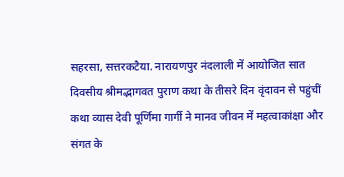सहरसा, सत्तरकटैया. नारायणपुर नंदलाली में आयोजित सात दिवसीय श्रीमद्भागवत पुराण कथा के तीसरे दिन वृंदावन से पहुंचीं कथा व्यास देवी पूर्णिमा गार्गी ने मानव जीवन में महत्वाकांक्षा और संगत के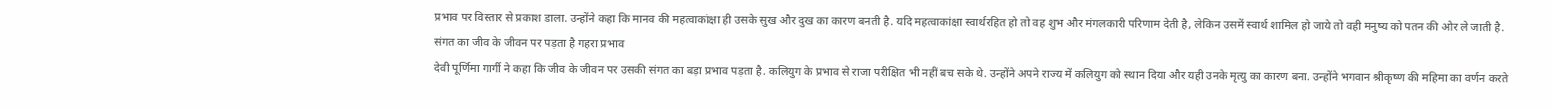प्रभाव पर विस्तार से प्रकाश डाला. उन्होंने कहा कि मानव की महत्वाकांक्षा ही उसके सुख और दुख का कारण बनती है. यदि महत्वाकांक्षा स्वार्थरहित हो तो वह शुभ और मंगलकारी परिणाम देती है, लेकिन उसमें स्वार्थ शामिल हो जाये तो वही मनुष्य को पतन की ओर ले जाती है.
संगत का जीव के जीवन पर पड़ता है गहरा प्रभाव
देवी पूर्णिमा गार्गी ने कहा कि जीव के जीवन पर उसकी संगत का बड़ा प्रभाव पड़ता है. कलियुग के प्रभाव से राजा परीक्षित भी नहीं बच सके थे. उन्होंने अपने राज्य में कलियुग को स्थान दिया और यही उनके मृत्यु का कारण बना. उन्होंने भगवान श्रीकृष्ण की महिमा का वर्णन करते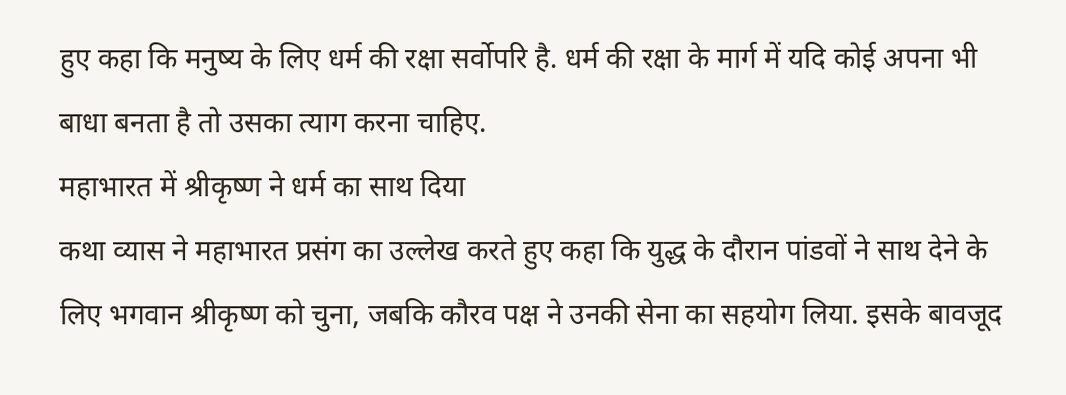हुए कहा कि मनुष्य के लिए धर्म की रक्षा सर्वोपरि है. धर्म की रक्षा के मार्ग में यदि कोई अपना भी बाधा बनता है तो उसका त्याग करना चाहिए.
महाभारत में श्रीकृष्ण ने धर्म का साथ दिया
कथा व्यास ने महाभारत प्रसंग का उल्लेख करते हुए कहा कि युद्ध के दौरान पांडवों ने साथ देने के लिए भगवान श्रीकृष्ण को चुना, जबकि कौरव पक्ष ने उनकी सेना का सहयोग लिया. इसके बावजूद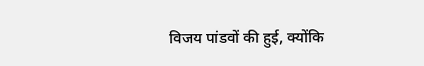विजय पांडवों की हुई, क्योंकि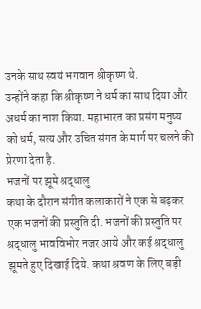उनके साथ स्वयं भगवान श्रीकृष्ण थे.
उन्होंने कहा कि श्रीकृष्ण ने धर्म का साथ दिया और अधर्म का नाश किया. महाभारत का प्रसंग मनुष्य को धर्म, सत्य और उचित संगत के मार्ग पर चलने की प्रेरणा देता है.
भजनों पर झूमे श्रद्धालु
कथा के दौरान संगीत कलाकारों ने एक से बढ़कर एक भजनों की प्रस्तुति दी. भजनों की प्रस्तुति पर श्रद्धालु भावविभोर नजर आये और कई श्रद्धालु झूमते हुए दिखाई दिये. कथा श्रवण के लिए बड़ी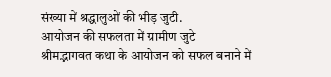संख्या में श्रद्धालुओं की भीड़ जुटी.
आयोजन की सफलता में ग्रामीण जुटे
श्रीमद्भागवत कथा के आयोजन को सफल बनाने में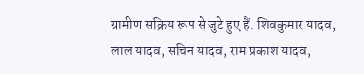ग्रामीण सक्रिय रूप से जुटे हुए हैं. शिवकुमार यादव, लाल यादव, सचिन यादव, राम प्रकाश यादव,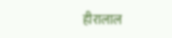हीरालाल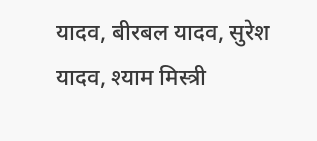यादव, बीरबल यादव, सुरेश यादव, श्याम मिस्त्री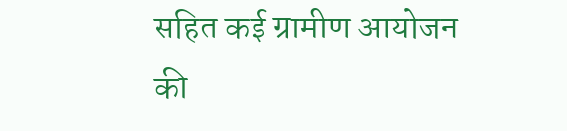सहित कई ग्रामीण आयोजन की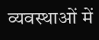व्यवस्थाओं में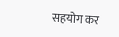सहयोग कर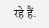रहे हैं.